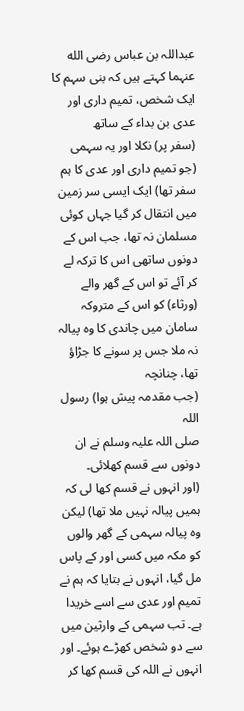عبداللہ بن عباس رضی الله عنہما کہتے ہیں کہ بنی سہم کا ایک شخص، تمیم داری اور عدی بن بداء کے ساتھ
(سفر پر) نکلا اور یہ سہمی
(جو تمیم داری اور عدی کا ہم سفر تھا) ایک ایسی سر زمین میں انتقال کر گیا جہاں کوئی مسلمان نہ تھا، جب اس کے دونوں ساتھی اس کا ترکہ لے کر آئے تو اس کے گھر والے
(ورثاء) کو اس کے متروکہ سامان میں چاندی کا وہ پیالہ نہ ملا جس پر سونے کا جڑاؤ تھا، چنانچہ
(جب مقدمہ پیش ہوا) رسول اللہ
صلی اللہ علیہ وسلم نے ان دونوں سے قسم کھلائی۔
(اور انہوں نے قسم کھا لی کہ ہمیں پیالہ نہیں ملا تھا) لیکن وہ پیالہ سہمی کے گھر والوں کو مکہ میں کسی اور کے پاس مل گیا، انہوں نے بتایا کہ ہم نے تمیم اور عدی سے اسے خریدا ہے۔ تب سہمی کے وارثین میں سے دو شخص کھڑے ہوئے۔ اور انہوں نے اللہ کی قسم کھا کر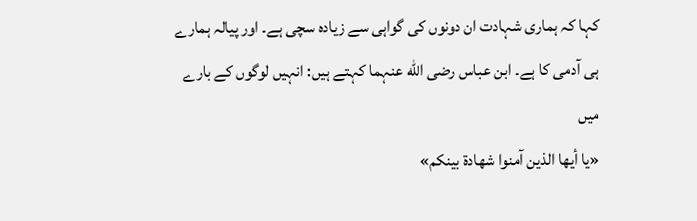کہا کہ ہماری شہادت ان دونوں کی گواہی سے زیادہ سچی ہے۔ اور پیالہ ہمارے ہی آدمی کا ہے۔ ابن عباس رضی الله عنہما کہتے ہیں: انہیں لوگوں کے بارے میں
«يا أيها الذين آمنوا شهادة بينكم»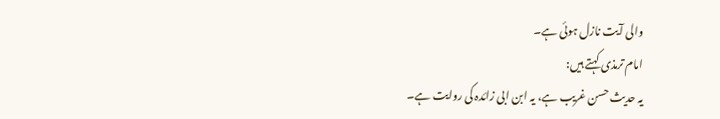والی آیت نازل ہوئی ہے۔
امام ترمذی کہتے ہیں:
یہ حدیث حسن غریب ہے، یہ ابن ابی زائدہ کی روایت ہے۔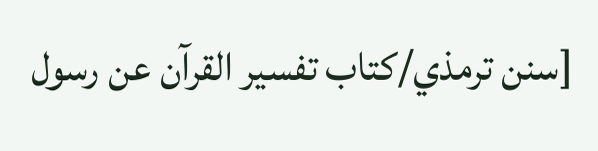[سنن ترمذي/كتاب تفسير القرآن عن رسول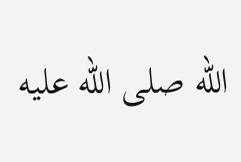الله صلى الله عليه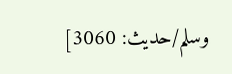وسلم/حدیث: 3060]